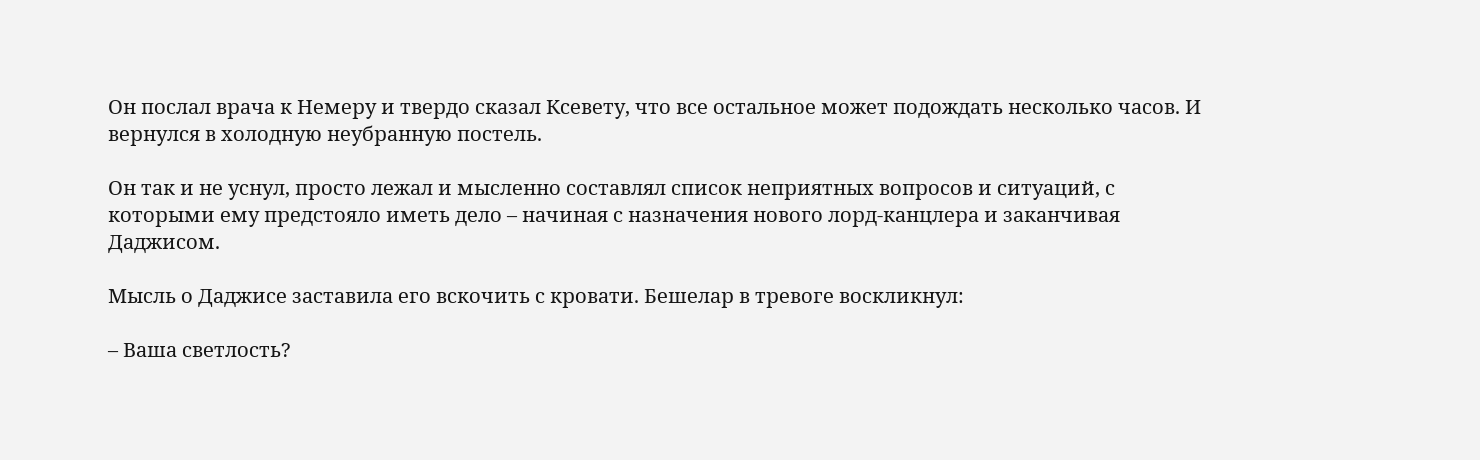Он послал врача к Немеру и твердо сказал Ксевету, что все остальное может подождать несколько часов. И вернулся в холодную неубранную постель.

Он так и не уснул, просто лежал и мысленно составлял список неприятных вопросов и ситуаций, с которыми ему предстояло иметь дело – начиная с назначения нового лорд-канцлера и заканчивая Даджисом.

Мысль о Даджисе заставила его вскочить с кровати. Бешелар в тревоге воскликнул:

– Ваша светлость?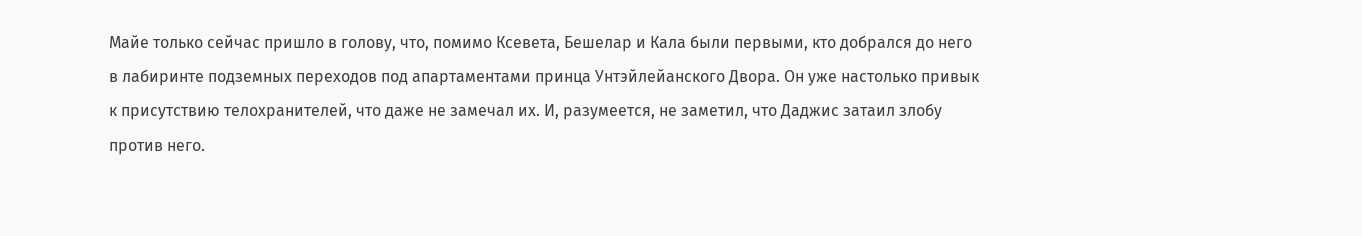Майе только сейчас пришло в голову, что, помимо Ксевета, Бешелар и Кала были первыми, кто добрался до него в лабиринте подземных переходов под апартаментами принца Унтэйлейанского Двора. Он уже настолько привык к присутствию телохранителей, что даже не замечал их. И, разумеется, не заметил, что Даджис затаил злобу против него.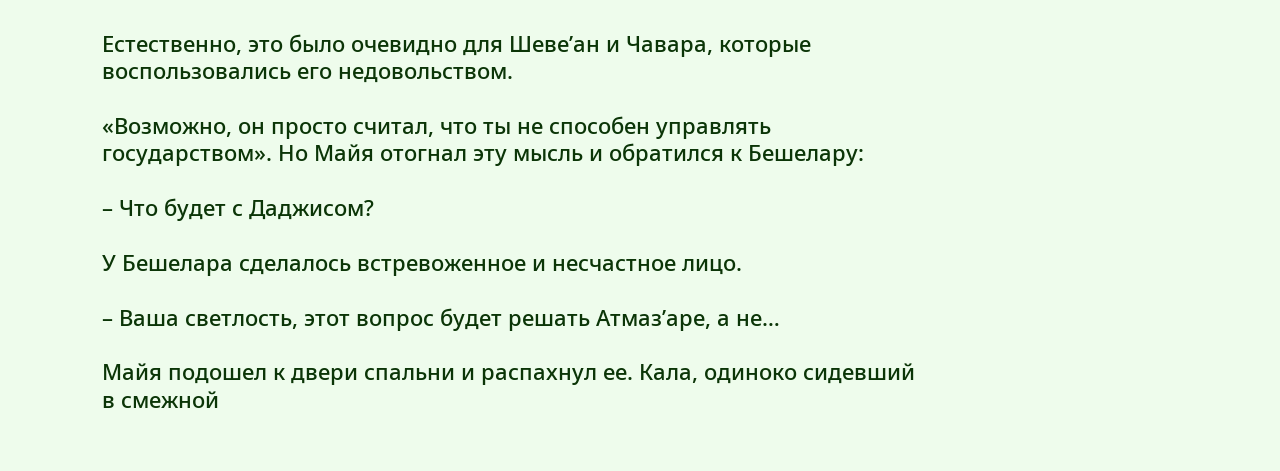Естественно, это было очевидно для Шеве’ан и Чавара, которые воспользовались его недовольством.

«Возможно, он просто считал, что ты не способен управлять государством». Но Майя отогнал эту мысль и обратился к Бешелару:

– Что будет с Даджисом?

У Бешелара сделалось встревоженное и несчастное лицо.

– Ваша светлость, этот вопрос будет решать Атмаз’аре, а не…

Майя подошел к двери спальни и распахнул ее. Кала, одиноко сидевший в смежной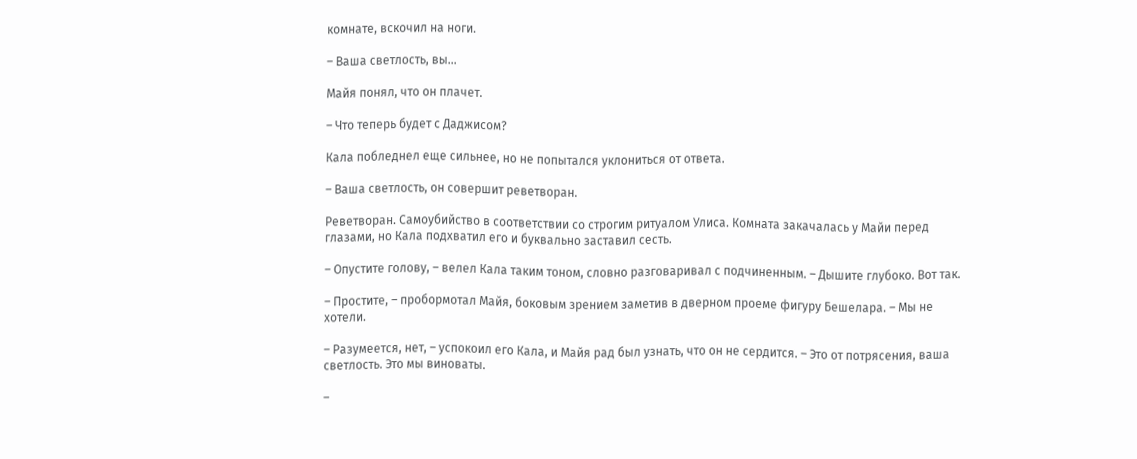комнате, вскочил на ноги.

– Ваша светлость, вы…

Майя понял, что он плачет.

– Что теперь будет с Даджисом?

Кала побледнел еще сильнее, но не попытался уклониться от ответа.

– Ваша светлость, он совершит реветворан.

Реветворан. Самоубийство в соответствии со строгим ритуалом Улиса. Комната закачалась у Майи перед глазами, но Кала подхватил его и буквально заставил сесть.

– Опустите голову, – велел Кала таким тоном, словно разговаривал с подчиненным. – Дышите глубоко. Вот так.

– Простите, – пробормотал Майя, боковым зрением заметив в дверном проеме фигуру Бешелара. – Мы не хотели.

– Разумеется, нет, – успокоил его Кала, и Майя рад был узнать, что он не сердится. – Это от потрясения, ваша светлость. Это мы виноваты.

–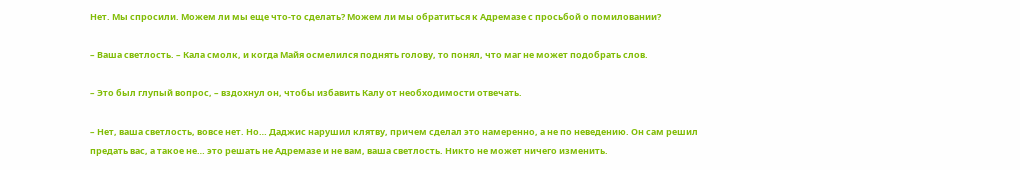Нет. Мы спросили. Можем ли мы еще что-то сделать? Можем ли мы обратиться к Адремазе с просьбой о помиловании?

– Ваша светлость. – Кала смолк, и когда Майя осмелился поднять голову, то понял, что маг не может подобрать слов.

– Это был глупый вопрос, – вздохнул он, чтобы избавить Калу от необходимости отвечать.

– Нет, ваша светлость, вовсе нет. Но… Даджис нарушил клятву, причем сделал это намеренно, а не по неведению. Он сам решил предать вас, а такое не… это решать не Адремазе и не вам, ваша светлость. Никто не может ничего изменить.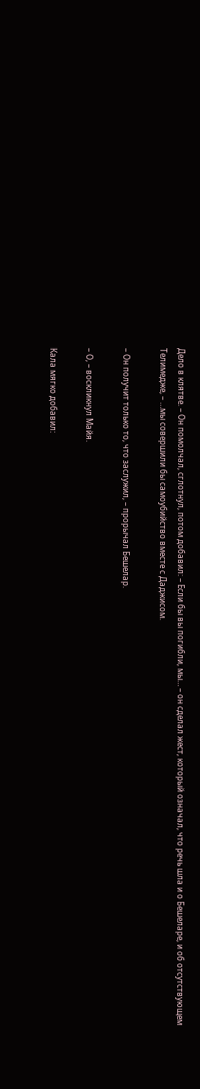Дело в клятве. – Он помолчал, сглотнул, потом добавил: – Если бы вы погибли, мы… – он сделал жест, который означал, что речь шла и о Бешеларе, и об отсутствующем Телимедже, – …мы совершили бы самоубийство вместе с Даджисом.

– Он получит только то, что заслужил, – прорычал Бешелар.

– О, – воскликнул Майя.

Кала мягко добавил: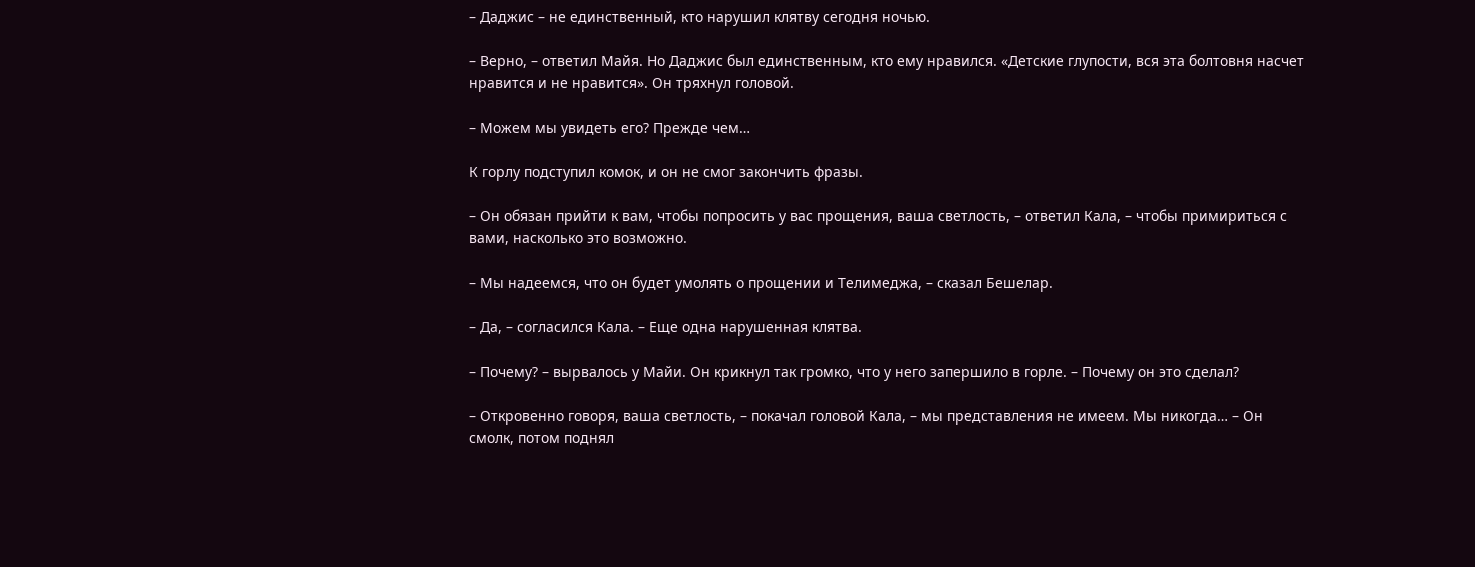– Даджис – не единственный, кто нарушил клятву сегодня ночью.

– Верно, – ответил Майя. Но Даджис был единственным, кто ему нравился. «Детские глупости, вся эта болтовня насчет нравится и не нравится». Он тряхнул головой.

– Можем мы увидеть его? Прежде чем…

К горлу подступил комок, и он не смог закончить фразы.

– Он обязан прийти к вам, чтобы попросить у вас прощения, ваша светлость, – ответил Кала, – чтобы примириться с вами, насколько это возможно.

– Мы надеемся, что он будет умолять о прощении и Телимеджа, – сказал Бешелар.

– Да, – согласился Кала. – Еще одна нарушенная клятва.

– Почему? – вырвалось у Майи. Он крикнул так громко, что у него запершило в горле. – Почему он это сделал?

– Откровенно говоря, ваша светлость, – покачал головой Кала, – мы представления не имеем. Мы никогда… – Он смолк, потом поднял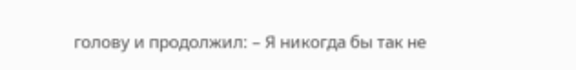голову и продолжил: – Я никогда бы так не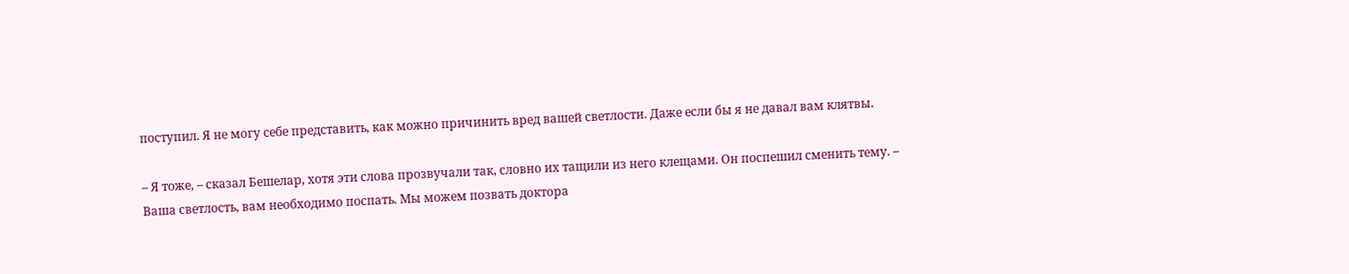поступил. Я не могу себе представить, как можно причинить вред вашей светлости. Даже если бы я не давал вам клятвы.

– Я тоже, – сказал Бешелар, хотя эти слова прозвучали так, словно их тащили из него клещами. Он поспешил сменить тему. – Ваша светлость, вам необходимо поспать. Мы можем позвать доктора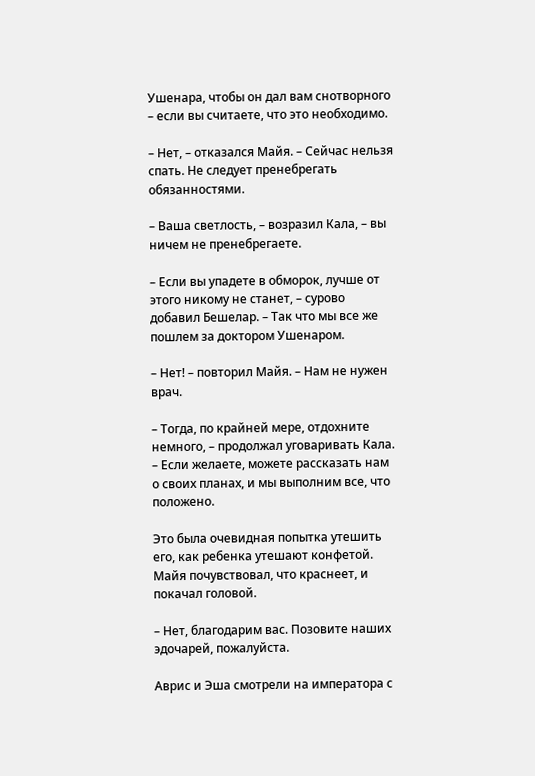Ушенара, чтобы он дал вам снотворного – если вы считаете, что это необходимо.

– Нет, – отказался Майя. – Сейчас нельзя спать. Не следует пренебрегать обязанностями.

– Ваша светлость, – возразил Кала, – вы ничем не пренебрегаете.

– Если вы упадете в обморок, лучше от этого никому не станет, – сурово добавил Бешелар. – Так что мы все же пошлем за доктором Ушенаром.

– Нет! – повторил Майя. – Нам не нужен врач.

– Тогда, по крайней мере, отдохните немного, – продолжал уговаривать Кала. – Если желаете, можете рассказать нам о своих планах, и мы выполним все, что положено.

Это была очевидная попытка утешить его, как ребенка утешают конфетой. Майя почувствовал, что краснеет, и покачал головой.

– Нет, благодарим вас. Позовите наших эдочарей, пожалуйста.

Аврис и Эша смотрели на императора с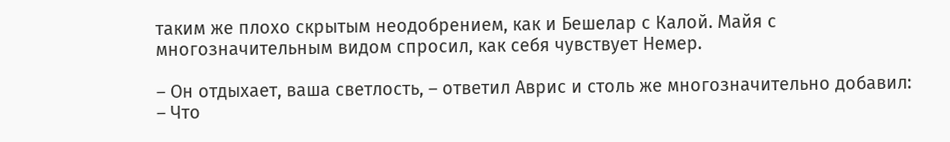таким же плохо скрытым неодобрением, как и Бешелар с Калой. Майя с многозначительным видом спросил, как себя чувствует Немер.

– Он отдыхает, ваша светлость, – ответил Аврис и столь же многозначительно добавил: – Что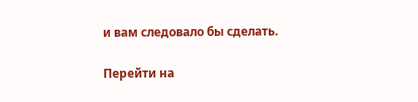и вам следовало бы сделать.

Перейти на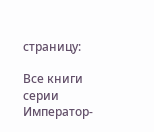страницу:

Все книги серии Император-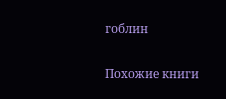гоблин

Похожие книги